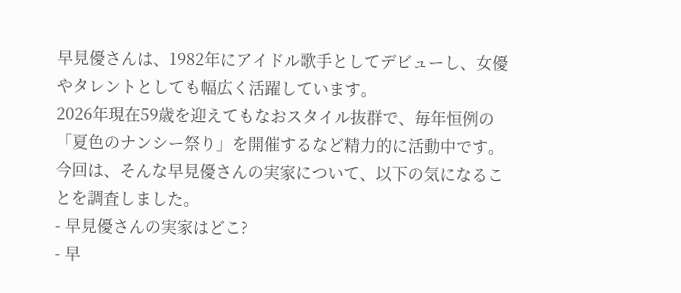早見優さんは、1982年にアイドル歌手としてデビューし、女優やタレントとしても幅広く活躍しています。
2026年現在59歳を迎えてもなおスタイル抜群で、毎年恒例の「夏色のナンシー祭り」を開催するなど精力的に活動中です。
今回は、そんな早見優さんの実家について、以下の気になることを調査しました。
- 早見優さんの実家はどこ?
- 早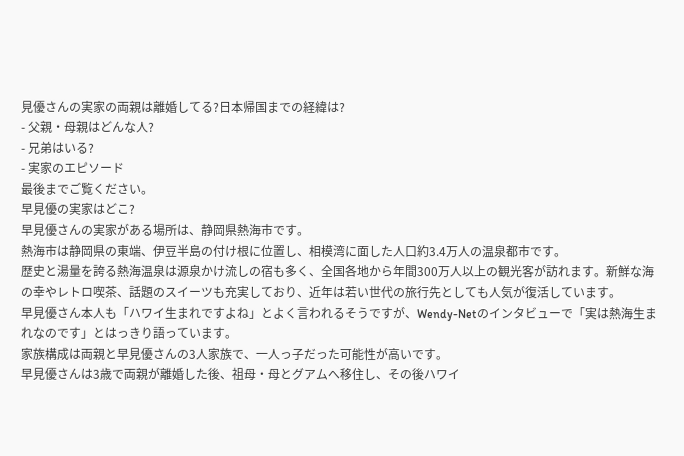見優さんの実家の両親は離婚してる?日本帰国までの経緯は?
- 父親・母親はどんな人?
- 兄弟はいる?
- 実家のエピソード
最後までご覧ください。
早見優の実家はどこ?
早見優さんの実家がある場所は、静岡県熱海市です。
熱海市は静岡県の東端、伊豆半島の付け根に位置し、相模湾に面した人口約3.4万人の温泉都市です。
歴史と湯量を誇る熱海温泉は源泉かけ流しの宿も多く、全国各地から年間300万人以上の観光客が訪れます。新鮮な海の幸やレトロ喫茶、話題のスイーツも充実しており、近年は若い世代の旅行先としても人気が復活しています。
早見優さん本人も「ハワイ生まれですよね」とよく言われるそうですが、Wendy-Netのインタビューで「実は熱海生まれなのです」とはっきり語っています。
家族構成は両親と早見優さんの3人家族で、一人っ子だった可能性が高いです。
早見優さんは3歳で両親が離婚した後、祖母・母とグアムへ移住し、その後ハワイ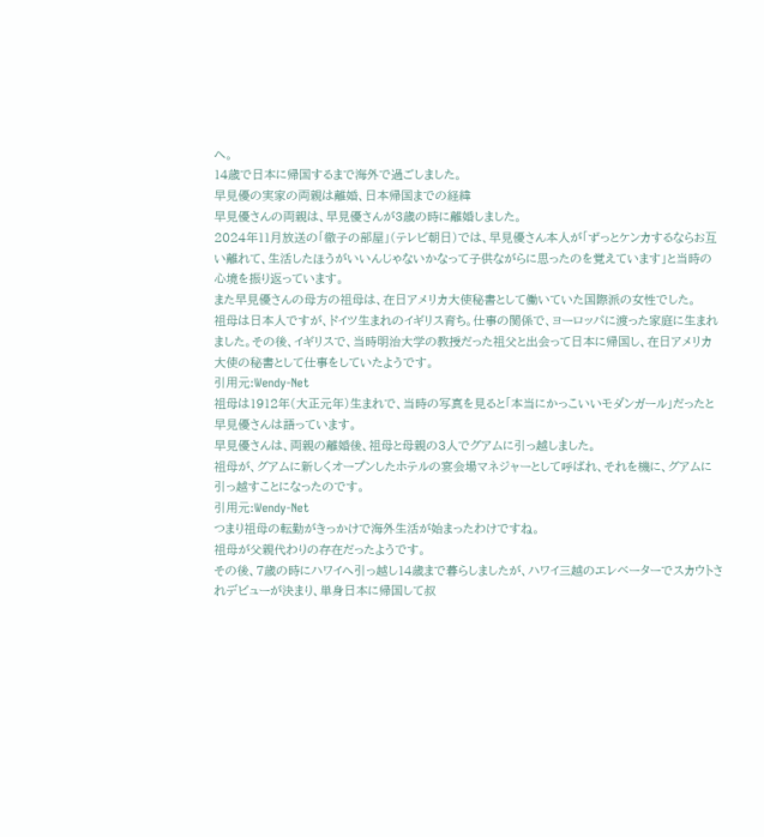へ。
14歳で日本に帰国するまで海外で過ごしました。
早見優の実家の両親は離婚、日本帰国までの経緯
早見優さんの両親は、早見優さんが3歳の時に離婚しました。
2024年11月放送の「徹子の部屋」(テレビ朝日)では、早見優さん本人が「ずっとケンカするならお互い離れて、生活したほうがいいんじゃないかなって子供ながらに思ったのを覚えています」と当時の心境を振り返っています。
また早見優さんの母方の祖母は、在日アメリカ大使秘書として働いていた国際派の女性でした。
祖母は日本人ですが、ドイツ生まれのイギリス育ち。仕事の関係で、ヨーロッパに渡った家庭に生まれました。その後、イギリスで、当時明治大学の教授だった祖父と出会って日本に帰国し、在日アメリカ大使の秘書として仕事をしていたようです。
引用元:Wendy-Net
祖母は1912年(大正元年)生まれで、当時の写真を見ると「本当にかっこいいモダンガール」だったと早見優さんは語っています。
早見優さんは、両親の離婚後、祖母と母親の3人でグアムに引っ越しました。
祖母が、グアムに新しくオープンしたホテルの宴会場マネジャーとして呼ばれ、それを機に、グアムに引っ越すことになったのです。
引用元:Wendy-Net
つまり祖母の転勤がきっかけで海外生活が始まったわけですね。
祖母が父親代わりの存在だったようです。
その後、7歳の時にハワイへ引っ越し14歳まで暮らしましたが、ハワイ三越のエレベーターでスカウトされデビューが決まり、単身日本に帰国して叔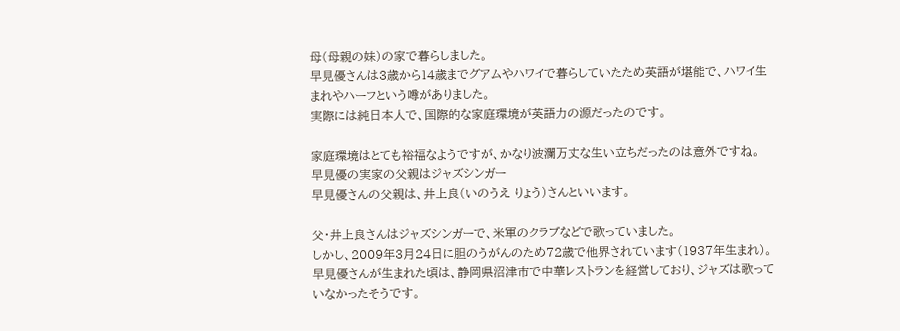母(母親の妹)の家で暮らしました。
早見優さんは3歳から14歳までグアムやハワイで暮らしていたため英語が堪能で、ハワイ生まれやハーフという噂がありました。
実際には純日本人で、国際的な家庭環境が英語力の源だったのです。

家庭環境はとても裕福なようですが、かなり波瀾万丈な生い立ちだったのは意外ですね。
早見優の実家の父親はジャズシンガー
早見優さんの父親は、井上良(いのうえ りょう)さんといいます。

父・井上良さんはジャズシンガーで、米軍のクラブなどで歌っていました。
しかし、2009年3月24日に胆のうがんのため72歳で他界されています(1937年生まれ)。
早見優さんが生まれた頃は、静岡県沼津市で中華レストランを経営しており、ジャズは歌っていなかったそうです。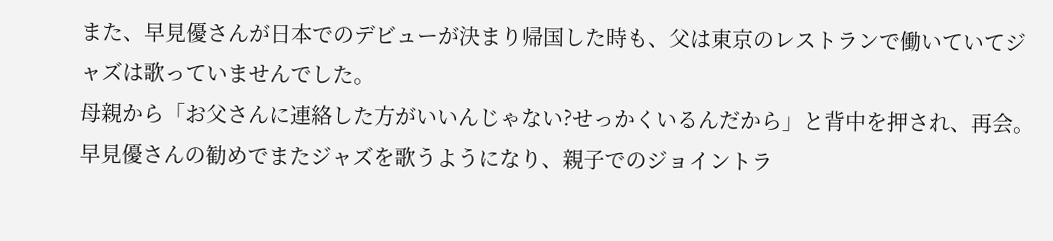また、早見優さんが日本でのデビューが決まり帰国した時も、父は東京のレストランで働いていてジャズは歌っていませんでした。
母親から「お父さんに連絡した方がいいんじゃない?せっかくいるんだから」と背中を押され、再会。
早見優さんの勧めでまたジャズを歌うようになり、親子でのジョイントラ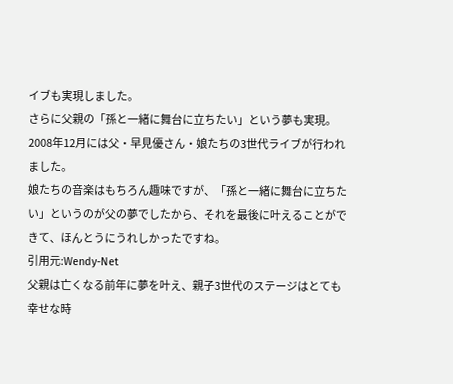イブも実現しました。
さらに父親の「孫と一緒に舞台に立ちたい」という夢も実現。
2008年12月には父・早見優さん・娘たちの3世代ライブが行われました。
娘たちの音楽はもちろん趣味ですが、「孫と一緒に舞台に立ちたい」というのが父の夢でしたから、それを最後に叶えることができて、ほんとうにうれしかったですね。
引用元:Wendy-Net
父親は亡くなる前年に夢を叶え、親子3世代のステージはとても幸せな時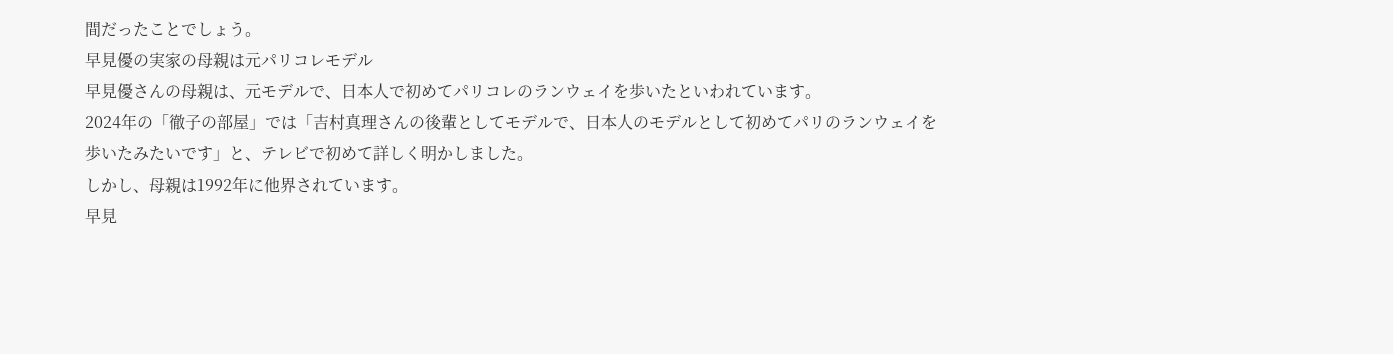間だったことでしょう。
早見優の実家の母親は元パリコレモデル
早見優さんの母親は、元モデルで、日本人で初めてパリコレのランウェイを歩いたといわれています。
2024年の「徹子の部屋」では「吉村真理さんの後輩としてモデルで、日本人のモデルとして初めてパリのランウェイを歩いたみたいです」と、テレビで初めて詳しく明かしました。
しかし、母親は1992年に他界されています。
早見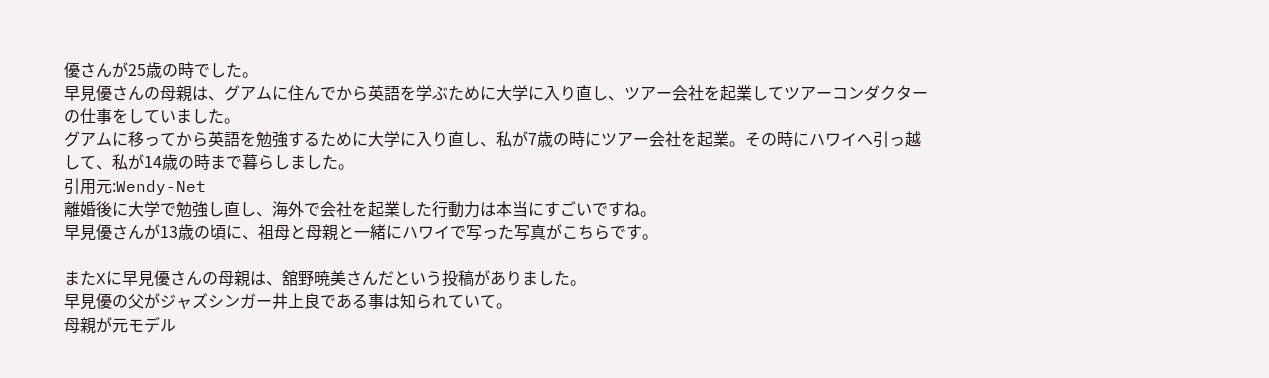優さんが25歳の時でした。
早見優さんの母親は、グアムに住んでから英語を学ぶために大学に入り直し、ツアー会社を起業してツアーコンダクターの仕事をしていました。
グアムに移ってから英語を勉強するために大学に入り直し、私が7歳の時にツアー会社を起業。その時にハワイへ引っ越して、私が14歳の時まで暮らしました。
引用元:Wendy-Net
離婚後に大学で勉強し直し、海外で会社を起業した行動力は本当にすごいですね。
早見優さんが13歳の頃に、祖母と母親と一緒にハワイで写った写真がこちらです。

またXに早見優さんの母親は、舘野暁美さんだという投稿がありました。
早見優の父がジャズシンガー井上良である事は知られていて。
母親が元モデル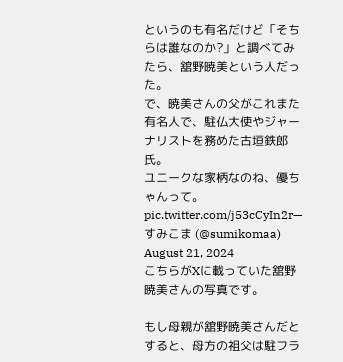というのも有名だけど「そちらは誰なのか?」と調べてみたら、舘野暁美という人だった。
で、暁美さんの父がこれまた有名人で、駐仏大使やジャーナリストを務めた古垣鉄郎氏。
ユニークな家柄なのね、優ちゃんって。 pic.twitter.com/j53cCyIn2r— すみこま (@sumikomaa) August 21, 2024
こちらがXに載っていた舘野暁美さんの写真です。

もし母親が舘野暁美さんだとすると、母方の祖父は駐フラ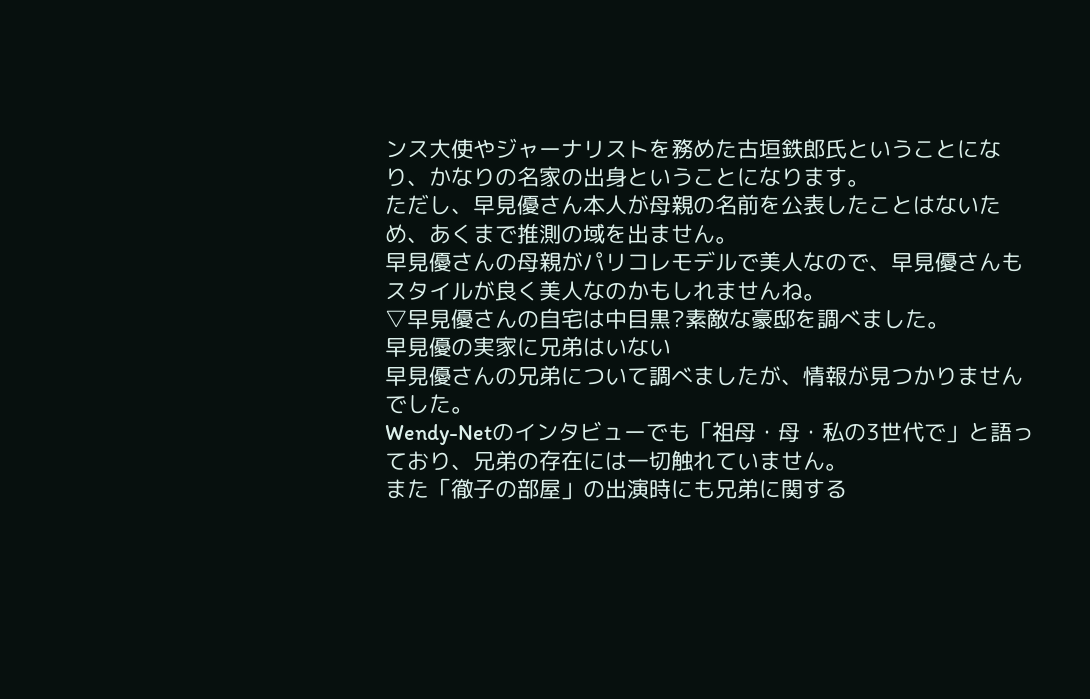ンス大使やジャーナリストを務めた古垣鉄郎氏ということになり、かなりの名家の出身ということになります。
ただし、早見優さん本人が母親の名前を公表したことはないため、あくまで推測の域を出ません。
早見優さんの母親がパリコレモデルで美人なので、早見優さんもスタイルが良く美人なのかもしれませんね。
▽早見優さんの自宅は中目黒?素敵な豪邸を調べました。
早見優の実家に兄弟はいない
早見優さんの兄弟について調べましたが、情報が見つかりませんでした。
Wendy-Netのインタビューでも「祖母・母・私の3世代で」と語っており、兄弟の存在には一切触れていません。
また「徹子の部屋」の出演時にも兄弟に関する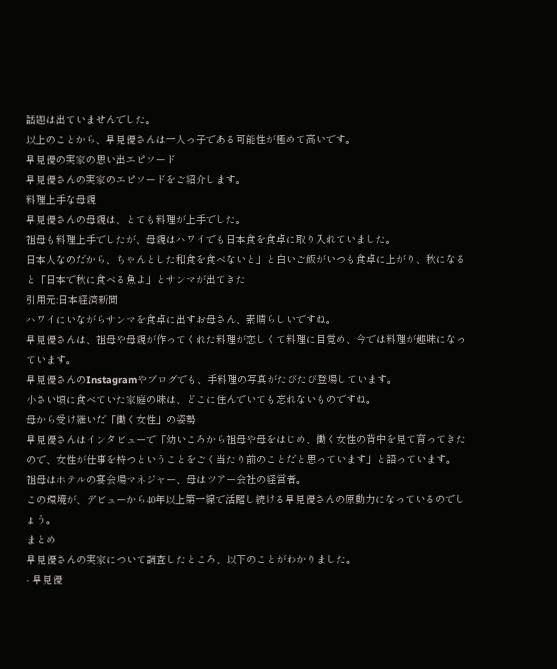話題は出ていませんでした。
以上のことから、早見優さんは一人っ子である可能性が極めて高いです。
早見優の実家の思い出エピソード
早見優さんの実家のエピソードをご紹介します。
料理上手な母親
早見優さんの母親は、とても料理が上手でした。
祖母も料理上手でしたが、母親はハワイでも日本食を食卓に取り入れていました。
日本人なのだから、ちゃんとした和食を食べないと」と白いご飯がいつも食卓に上がり、秋になると「日本で秋に食べる魚よ」とサンマが出てきた
引用元:日本経済新聞
ハワイにいながらサンマを食卓に出すお母さん、素晴らしいですね。
早見優さんは、祖母や母親が作ってくれた料理が恋しくて料理に目覚め、今では料理が趣味になっています。
早見優さんのInstagramやブログでも、手料理の写真がたびたび登場しています。
小さい頃に食べていた家庭の味は、どこに住んでいても忘れないものですね。
母から受け継いだ「働く女性」の姿勢
早見優さんはインタビューで「幼いころから祖母や母をはじめ、働く女性の背中を見て育ってきたので、女性が仕事を持つということをごく当たり前のことだと思っています」と語っています。
祖母はホテルの宴会場マネジャー、母はツアー会社の経営者。
この環境が、デビューから40年以上第一線で活躍し続ける早見優さんの原動力になっているのでしょう。
まとめ
早見優さんの実家について調査したところ、以下のことがわかりました。
- 早見優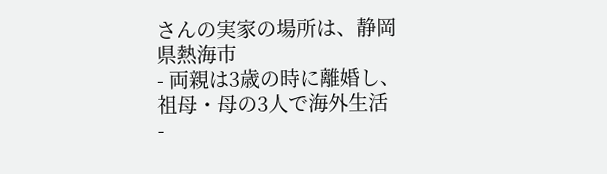さんの実家の場所は、静岡県熱海市
- 両親は3歳の時に離婚し、祖母・母の3人で海外生活
-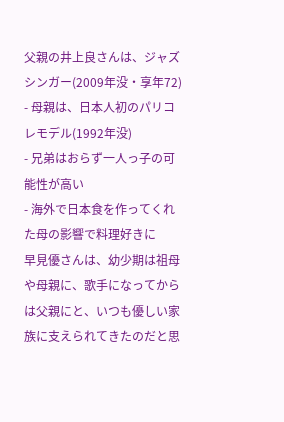父親の井上良さんは、ジャズシンガー(2009年没・享年72)
- 母親は、日本人初のパリコレモデル(1992年没)
- 兄弟はおらず一人っ子の可能性が高い
- 海外で日本食を作ってくれた母の影響で料理好きに
早見優さんは、幼少期は祖母や母親に、歌手になってからは父親にと、いつも優しい家族に支えられてきたのだと思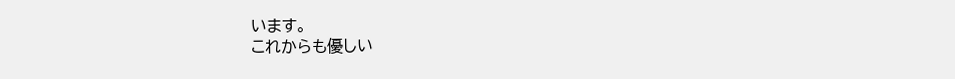います。
これからも優しい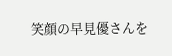笑顔の早見優さんを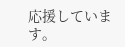応援しています。